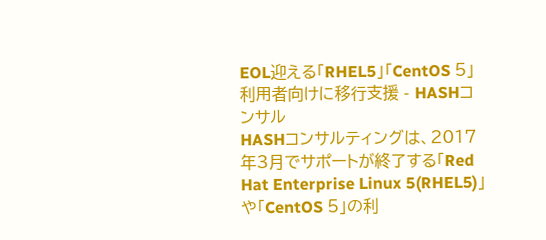EOL迎える「RHEL5」「CentOS 5」利用者向けに移行支援 - HASHコンサル
HASHコンサルティングは、2017年3月でサポートが終了する「Red Hat Enterprise Linux 5(RHEL5)」や「CentOS 5」の利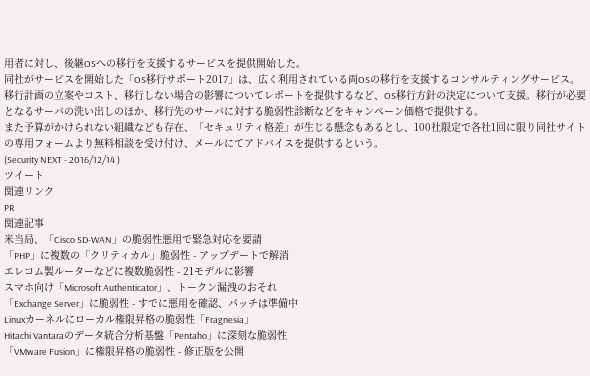用者に対し、後継OSへの移行を支援するサービスを提供開始した。
同社がサービスを開始した「OS移行サポート2017」は、広く利用されている両OSの移行を支援するコンサルティングサービス。
移行計画の立案やコスト、移行しない場合の影響についてレポートを提供するなど、OS移行方針の決定について支援。移行が必要となるサーバの洗い出しのほか、移行先のサーバに対する脆弱性診断などをキャンペーン価格で提供する。
また予算がかけられない組織なども存在、「セキュリティ格差」が生じる懸念もあるとし、100社限定で各社1回に限り同社サイトの専用フォームより無料相談を受け付け、メールにてアドバイスを提供するという。
(Security NEXT - 2016/12/14 )
ツイート
関連リンク
PR
関連記事
米当局、「Cisco SD-WAN」の脆弱性悪用で緊急対応を要請
「PHP」に複数の「クリティカル」脆弱性 - アップデートで解消
エレコム製ルーターなどに複数脆弱性 - 21モデルに影響
スマホ向け「Microsoft Authenticator」、トークン漏洩のおそれ
「Exchange Server」に脆弱性 - すでに悪用を確認、パッチは準備中
Linuxカーネルにローカル権限昇格の脆弱性「Fragnesia」
Hitachi Vantaraのデータ統合分析基盤「Pentaho」に深刻な脆弱性
「VMware Fusion」に権限昇格の脆弱性 - 修正版を公開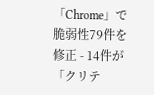「Chrome」で脆弱性79件を修正 - 14件が「クリテ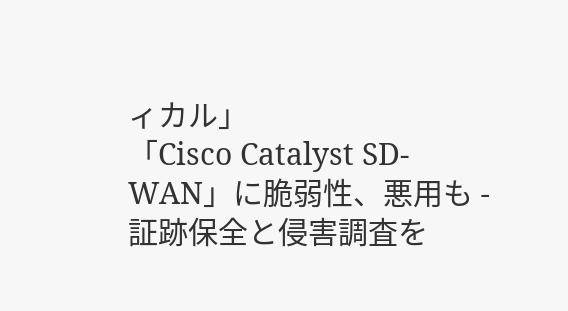ィカル」
「Cisco Catalyst SD-WAN」に脆弱性、悪用も - 証跡保全と侵害調査を